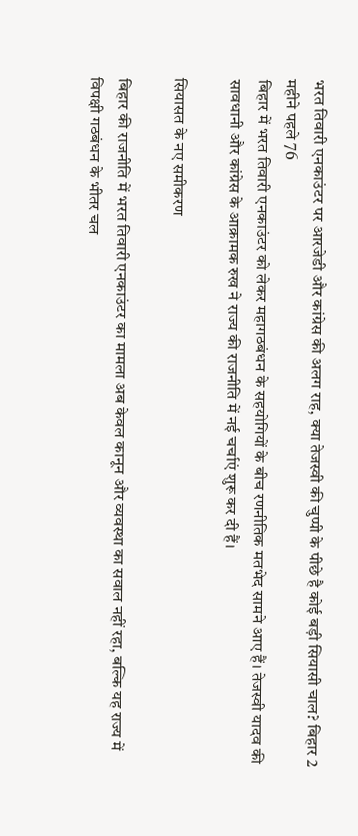भरत तिवारी एनकाउंटर पर आरजेडी और कांग्रेस की अलग राह, क्या तेजस्वी की चुप्पी के पीछे है कोई बड़ी सियासी चाल? बिहार 2 महीने पहले 76
बिहार में भरत तिवारी एनकाउंटर को लेकर महागठबंधन के सहयोगियों के बीच रणनीतिक मतभेद सामने आए हैं। तेजस्वी यादव की सावधानी और कांग्रेस के आक्रामक रुख ने राज्य की राजनीति में नई चर्चाएं शुरू कर दी हैं।

सियासत के नए समीकरण

बिहार की राजनीति में भरत तिवारी एनकाउंटर का मामला अब केवल कानून और व्यवस्था का सवाल नहीं रहा, बल्कि यह राज्य में विपक्षी गठबंधन के भीतर चल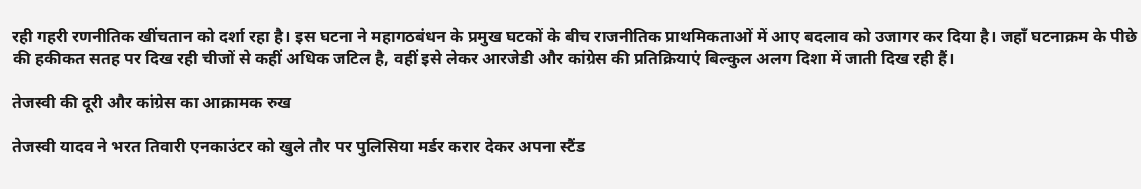रही गहरी रणनीतिक खींचतान को दर्शा रहा है। इस घटना ने महागठबंधन के प्रमुख घटकों के बीच राजनीतिक प्राथमिकताओं में आए बदलाव को उजागर कर दिया है। जहाँ घटनाक्रम के पीछे की हकीकत सतह पर दिख रही चीजों से कहीं अधिक जटिल है, वहीं इसे लेकर आरजेडी और कांग्रेस की प्रतिक्रियाएं बिल्कुल अलग दिशा में जाती दिख रही हैं।

तेजस्वी की दूरी और कांग्रेस का आक्रामक रुख

तेजस्वी यादव ने भरत तिवारी एनकाउंटर को खुले तौर पर पुलिसिया मर्डर करार देकर अपना स्टैंड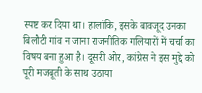स्पष्ट कर दिया था। हालांकि, इसके बावजूद उनका बिलौटी गांव न जाना राजनीतिक गलियारों में चर्चा का विषय बना हुआ है। दूसरी ओर, कांग्रेस ने इस मुद्दे को पूरी मजबूती के साथ उठाया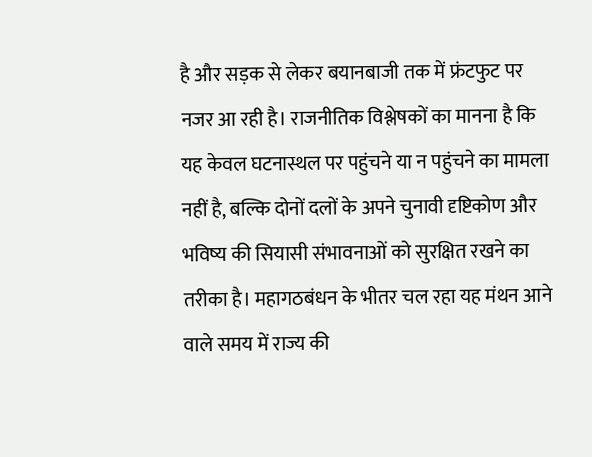है और सड़क से लेकर बयानबाजी तक में फ्रंटफुट पर नजर आ रही है। राजनीतिक विश्लेषकों का मानना है कि यह केवल घटनास्थल पर पहुंचने या न पहुंचने का मामला नहीं है, बल्कि दोनों दलों के अपने चुनावी दृष्टिकोण और भविष्य की सियासी संभावनाओं को सुरक्षित रखने का तरीका है। महागठबंधन के भीतर चल रहा यह मंथन आने वाले समय में राज्य की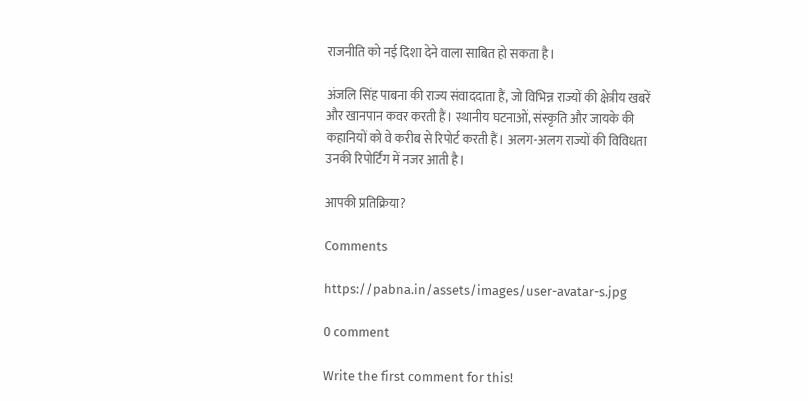राजनीति को नई दिशा देने वाला साबित हो सकता है।

अंजलि सिंह पाबना की राज्य संवाददाता हैं, जो विभिन्न राज्यों की क्षेत्रीय खबरें और खानपान कवर करती हैं। स्थानीय घटनाओं, संस्कृति और जायके की कहानियों को वे करीब से रिपोर्ट करती हैं। अलग-अलग राज्यों की विविधता उनकी रिपोर्टिंग में नजर आती है।

आपकी प्रतिक्रिया?

Comments

https://pabna.in/assets/images/user-avatar-s.jpg

0 comment

Write the first comment for this!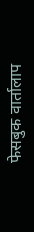फेसबुक वार्तालाप